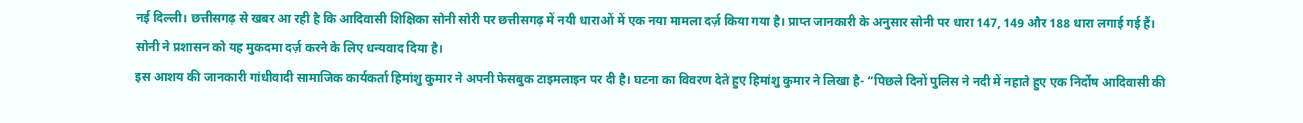नई दिल्ली। छत्तीसगढ़ से खबर आ रही है कि आदिवासी शिक्षिका सोनी सोरी पर छत्तीसगढ़ में नयी धाराओं में एक नया मामला दर्ज़ किया गया है। प्राप्त जानकारी के अनुसार सोनी पर धारा 147, 149 और 188 धारा लगाई गई हैं। सोनी ने प्रशासन को यह मुकदमा दर्ज़ करने के लिए धन्यवाद दिया है।
इस आशय की जानकारी गांधीवादी सामाजिक कार्यकर्ता हिमांशु कुमार ने अपनी फेसबुक टाइमलाइन पर दी है। घटना का विवरण देते हुए हिमांशु कुमार ने लिखा है- “पिछले दिनों पुलिस ने नदी में नहाते हुए एक निर्दोष आदिवासी की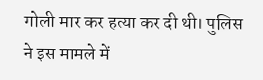गोली मार कर हत्या कर दी थी। पुलिस ने इस मामले में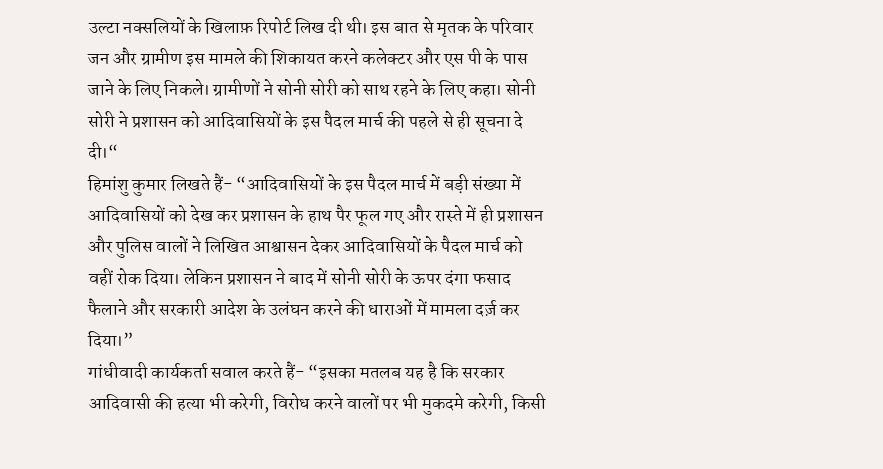उल्टा नक्सलियों के खिलाफ़ रिपोर्ट लिख दी थी। इस बात से मृतक के परिवार जन और ग्रामीण इस मामले की शिकायत करने कलेक्टर और एस पी के पास जाने के लिए निकले। ग्रामीणों ने सोनी सोरी को साथ रहने के लिए कहा। सोनी सोरी ने प्रशासन को आदिवासियों के इस पैदल मार्च की पहले से ही सूचना दे दी।“
हिमांशु कुमार लिखते हैं- “आदिवासियों के इस पैदल मार्च में बड़ी संख्या में आदिवासियों को देख कर प्रशासन के हाथ पैर फूल गए और रास्ते में ही प्रशासन और पुलिस वालों ने लिखित आश्वासन देकर आदिवासियों के पैदल मार्च को वहीं रोक दिया। लेकिन प्रशासन ने बाद में सोनी सोरी के ऊपर दंगा फसाद फैलाने और सरकारी आदेश के उलंघन करने की धाराओं में मामला दर्ज़ कर दिया।”
गांधीवादी कार्यकर्ता सवाल करते हैं- “इसका मतलब यह है कि सरकार आदिवासी की हत्या भी करेगी, विरोध करने वालों पर भी मुकदमे करेगी, किसी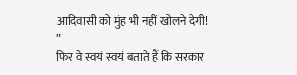आदिवासी को मुंह भी नहीं खोलने देगी! ”
फिर वे स्वयं स्वयं बताते हैं कि सरकार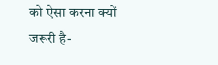को ऐसा करना क्यों जरूरी है-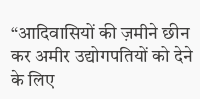“आदिवासियों की ज़मीने छीन कर अमीर उद्योगपतियों को देने के लिए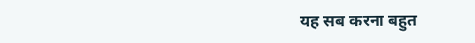यह सब करना बहुत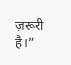ज़रूरी है।”